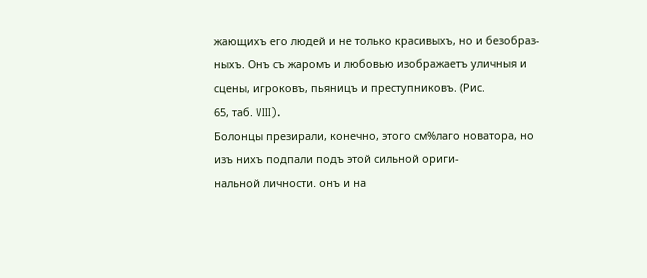жающихъ его людей и не только красивыхъ, но и безобраз-
ныхъ. Онъ съ жаромъ и любовью изображаетъ уличныя и
сцены, игроковъ, пьяницъ и преступниковъ. (Рис.
65, таб. VIII).
Болонцы презирали, конечно, этого см%лаго новатора, но
изъ нихъ подпали подъ этой сильной ориги-
нальной личности. онъ и на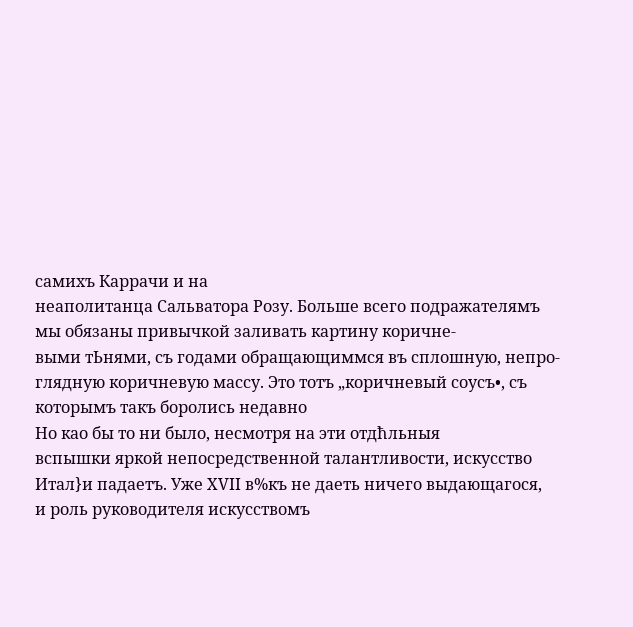самихъ Каррачи и на
неаполитанца Сальватора Розу. Больше всего подражателямъ
мы обязаны привычкой заливать картину коричне-
выми тЬнями, съ годами обращающиммся въ сплошную, непро-
глядную коричневую массу. Это тотъ „коричневый соусъ•, съ
которымъ такъ боролись недавно
Но као бы то ни было, несмотря на эти отдћльныя
вспышки яркой непосредственной талантливости, искусство
Итал}и падаетъ. Уже XVII в%къ не даеть ничего выдающагося,
и роль руководителя искусствомъ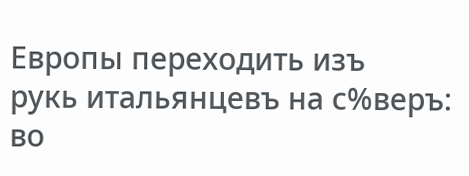Европы переходить изъ
рукь итальянцевъ на с%веръ: во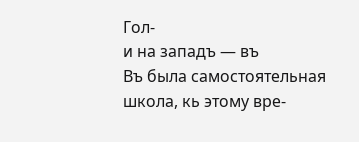Гол-
и на западъ — въ
Въ была самостоятельная школа, кь этому вре-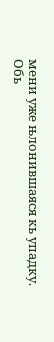мени уже њлонившаяся кь упадку.
Обь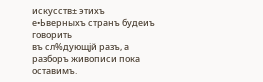искусств± этихъ е•Ьверныхъ странъ будеиъ говорить
въ сл%дующјй разъ, а разборъ живописи пока оставимъ.